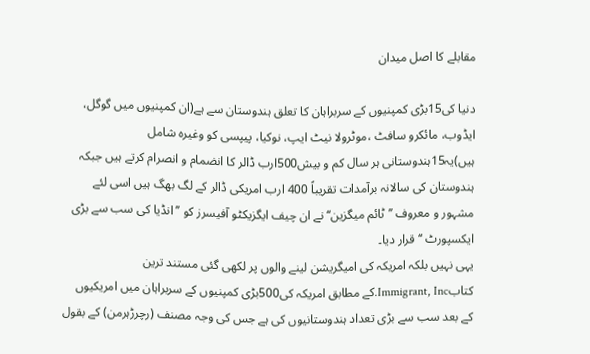مقابلے کا اصل میدان

دنیا کی15بڑی کمپنیوں کے سربراہان کا تعلق ہندوستان سے ہے(ان کمپنیوں میں گوگل، ایڈوب، مائکرو سافٹ ،موٹرولا نیٹ ایپ، نوکیا، پیپسی کو وغیرہ شامل ہیں)یہ15ہندوستانی ہر سال کم و بیش500ارب ڈالر کا انضمام و انصرام کرتے ہیں جبکہ ہندوستان کی سالانہ برآمدات تقریباً 400 ارب امریکی ڈالر کے لگ بھگ ہیں اسی لئے مشہور و معروف ’’ٹائم میگزین‘‘ نے ان چیف ایگزیکٹو آفیسرز کو ’’انڈیا کی سب سے بڑی ایکسپورٹ ‘‘قرار دیا۔
یہی نہیں بلکہ امریکہ کی امیگریشن لینے والوں پر لکھی گئی مستند ترین کتابImmigrant, Inc.کے مطابق امریکہ کی500بڑی کمپنیوں کے سربراہان میں امریکیوں کے بعد سب سے بڑی تعداد ہندوستانیوں کی ہے جس کی وجہ مصنف (رچرڑہرمن) کے بقول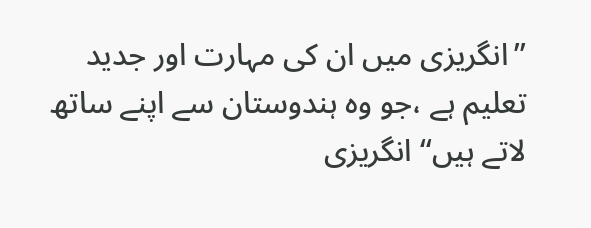’’انگریزی میں ان کی مہارت اور جدید تعلیم ہے ،جو وہ ہندوستان سے اپنے ساتھ لاتے ہیں‘‘ انگریزی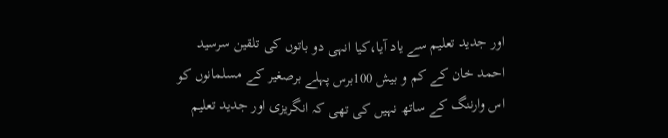اور جدید تعلیم سے یاد آیا،کیا انہی دو باتوں کی تلقین سرسید احمد خان کے کم و بیش 100برس پہلے برصغیر کے مسلمانوں کو اس وارننگ کے ساتھ نہیں کی تھی کہ انگریزی اور جدید تعلیم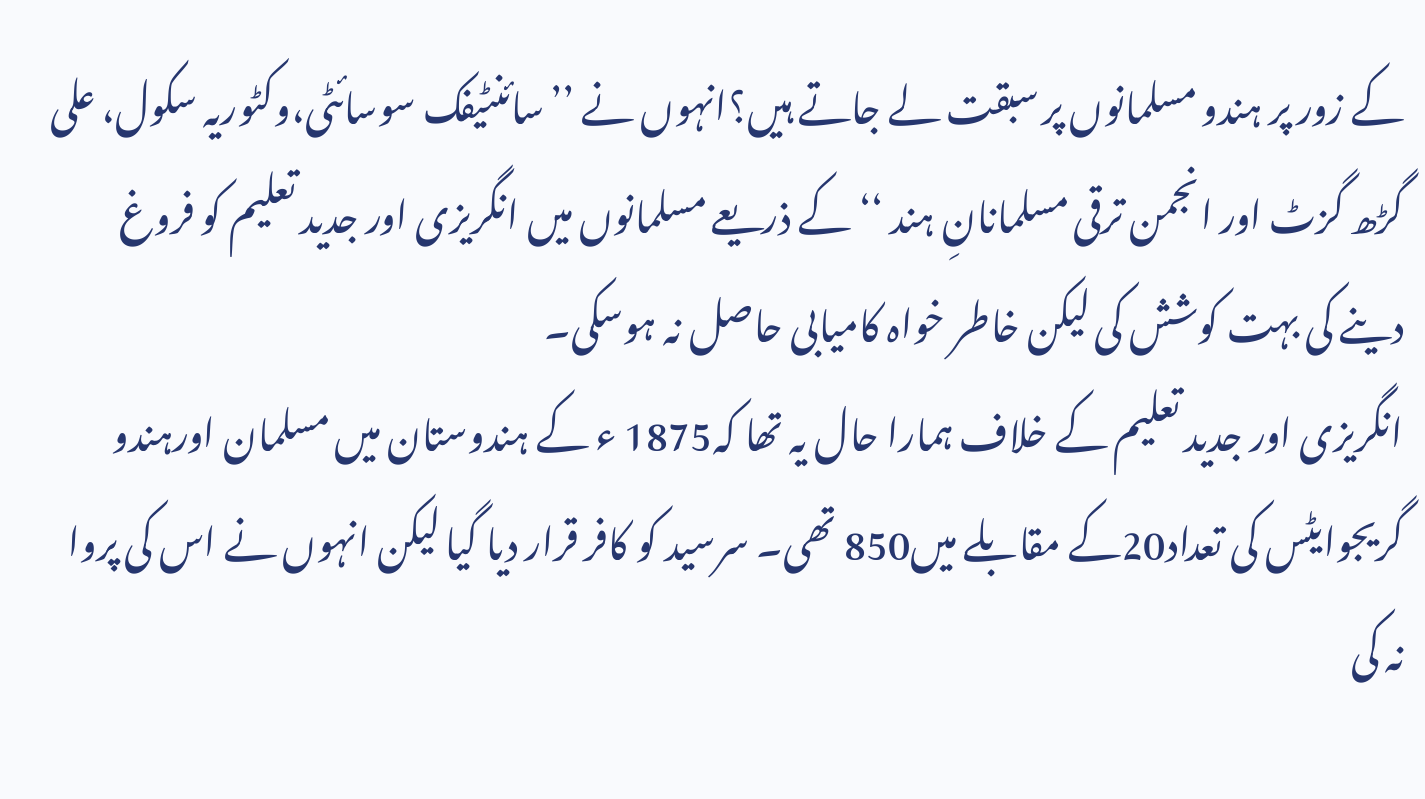کے زور پر ہندو مسلمانوں پر سبقت لے جاتے ہیں؟انہوں نے ’’سائنٹیفک سوسائٹی،وکٹوریہ سکول، علی گڑھ گزٹ اور انجمن ترقی مسلمانانِ ہند ‘‘ کے ذریعے مسلمانوں میں انگریزی اور جدید تعلیم کو فروغ دینے کی بہت کوشش کی لیکن خاطر خواہ کامیابی حاصل نہ ہوسکی۔
انگریزی اور جدید تعلیم کے خلاف ہمارا حال یہ تھا کہ1875 ء کے ہندوستان میں مسلمان اورہندو گریجوایٹس کی تعداد20کے مقابلے میں850 تھی۔ سرسید کو کافر قرار دیا گیا لیکن انہوں نے اس کی پروا نہ کی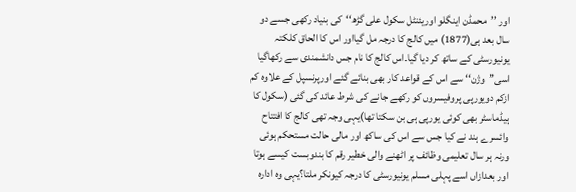اور ’’محمڈن اینگلو اوریئنٹل سکول علی گڑھ‘‘کی بنیاد رکھی جسے دو سال بعد ہی(1877) میں کالج کا درجہ مل گیااور اس کا الحاق کلکتہ یونیورسٹی کے ساتھ کر دیا گیا۔اس کالج کا نام جس دانشمندی سے رکھاگیا اسی’’وژن‘‘ سے اس کے قواعد کار بھی بنائے گئے اورپرنسپل کے علاوہ کم ازکم دویورپی پروفیسروں کو رکھے جانے کی شرط عائد کی گئی (سکول کا ہیڈماسٹر بھی کوئی یورپی ہی بن سکتا تھا)یہی وجہ تھی کالج کا افتتاح وائسرے ہند نے کیا جس سے اس کی ساکھ اور مالی حالت مستحکم ہوئی ورنہ ہر سال تعلیمی وظائف پر اٹھنے والی خطیر رقم کا بندوبست کیسے ہوتا اور بعدازاں اسے پہلی مسلم یونیورسٹی کا درجہ کیونکر ملتا؟یہی وہ ادارہ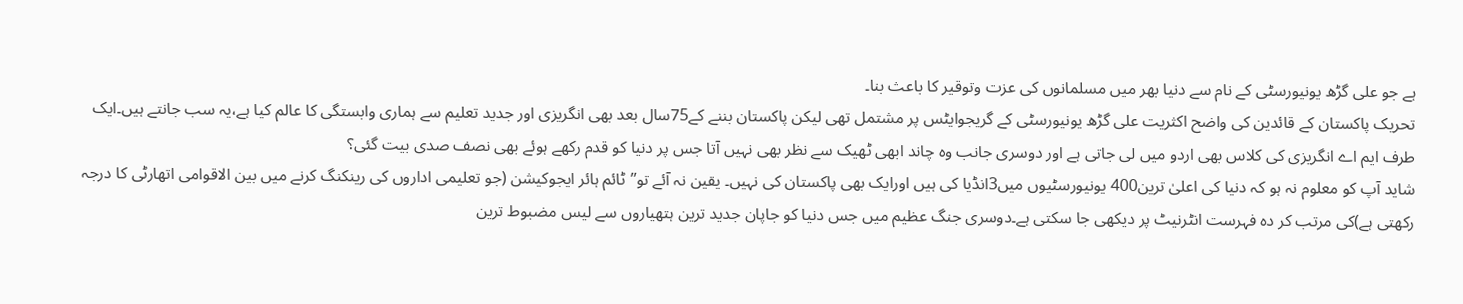ہے جو علی گڑھ یونیورسٹی کے نام سے دنیا بھر میں مسلمانوں کی عزت وتوقیر کا باعث بنا۔
تحریک پاکستان کے قائدین کی واضح اکثریت علی گڑھ یونیورسٹی کے گریجوایٹس پر مشتمل تھی لیکن پاکستان بننے کے75سال بعد بھی انگریزی اور جدید تعلیم سے ہماری وابستگی کا عالم کیا ہے،یہ سب جانتے ہیں۔ایک طرف ایم اے انگریزی کی کلاس بھی اردو میں لی جاتی ہے اور دوسری جانب وہ چاند ابھی ٹھیک سے نظر بھی نہیں آتا جس پر دنیا کو قدم رکھے ہوئے بھی نصف صدی بیت گئی؟
شاید آپ کو معلوم نہ ہو کہ دنیا کی اعلیٰ ترین400 یونیورسٹیوں میں3انڈیا کی ہیں اورایک بھی پاکستان کی نہیں۔ یقین نہ آئے تو’’ٹائم ہائر ایجوکیشن (جو تعلیمی اداروں کی رینکنگ کرنے میں بین الاقوامی اتھارٹی کا درجہ رکھتی ہے)کی مرتب کر دہ فہرست انٹرنیٹ پر دیکھی جا سکتی ہے۔دوسری جنگ عظیم میں جس دنیا کو جاپان جدید ترین ہتھیاروں سے لیس مضبوط ترین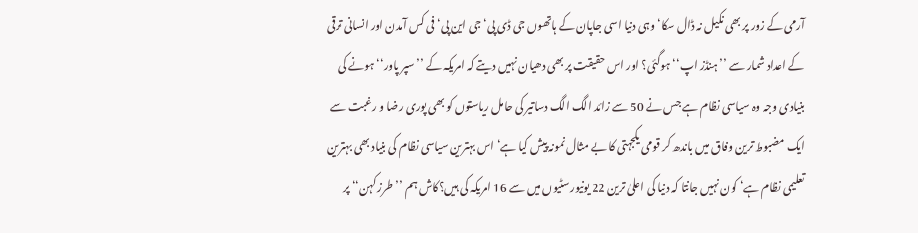آرمی کے زور پر بھی نکیل نہ ڈال سکا‘ وہی دنیا اسی جاپان کے ہاتھوں جی ڈی پی‘ جی این پی‘ فی کس آمدن اور انسانی ترقی کے اعداد شمار سے ’’ہنڈز اپ‘‘ ہوگئی؟ اور اس حقیقت پر بھی دھیان نہیں دیتے کہ امریکہ کے ’’سپر پاور‘‘ ہونے کی بنیادی وجہ وہ سیاسی نظام ہے جس نے 50 سے زائد الگ الگ دساتیر کی حامل ریاستوں کو بھی پوری رضا و رغبت سے ایک مضبوط ترین وفاق میں باندھ کر قومی یکجہتی کا بے مثال نمونہ پیش کیا ہے‘ اس بہترین سیاسی نظام کی بنیاد بھی بہترین تعلیمی نظام ہے‘ کون نہیں جانتا کہ دنیا کی اعلیٰ ترین 22 یونیورسٹیوں میں سے 16 امریکہ کی ہیں؟کاش ہم ’’طرز کہن‘‘ پر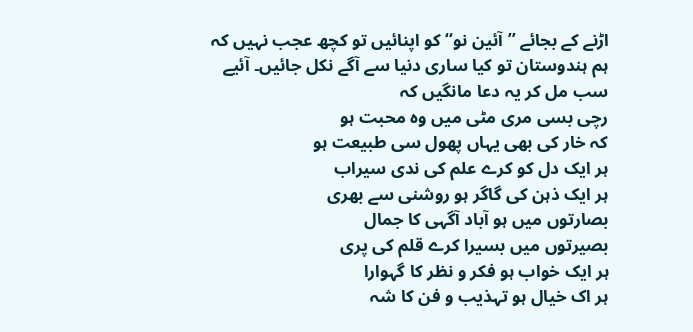اڑنے کے بجائے ’’آئین نو‘‘ کو اپنائیں تو کچھ عجب نہیں کہ ہم ہندوستان تو کیا ساری دنیا سے آگے نکل جائیں۔ آئیے سب مل کر یہ دعا مانگیں کہ
رچی بسی مری مٹی میں وہ محبت ہو
کہ خار کی بھی یہاں پھول سی طبیعت ہو
ہر ایک دل کو کرے علم کی ندی سیراب
ہر ایک ذہن کی گاگر ہو روشنی سے بھری
بصارتوں میں ہو آباد آگہی کا جمال
بصیرتوں میں بسیرا کرے قلم کی پری
ہر ایک خواب ہو فکر و نظر کا گہوارا
ہر اک خیال ہو تہذیب و فن کا شہ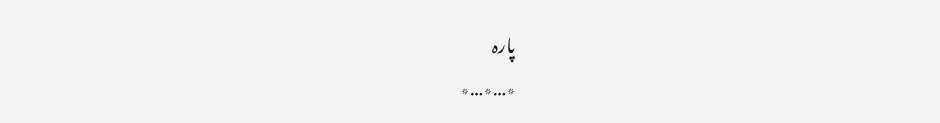پارہ
٭…٭…٭